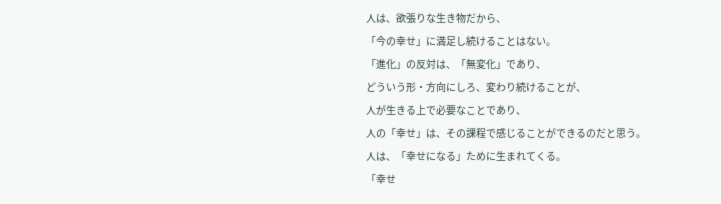人は、欲張りな生き物だから、
「今の幸せ」に満足し続けることはない。
「進化」の反対は、「無変化」であり、
どういう形・方向にしろ、変わり続けることが、
人が生きる上で必要なことであり、
人の「幸せ」は、その課程で感じることができるのだと思う。
人は、「幸せになる」ために生まれてくる。
「幸せ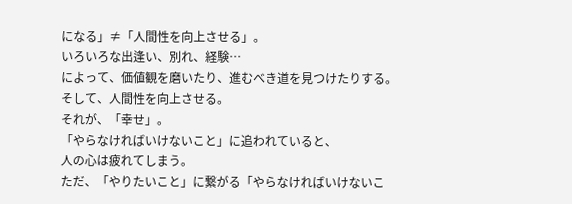になる」≠「人間性を向上させる」。
いろいろな出逢い、別れ、経験…
によって、価値観を磨いたり、進むべき道を見つけたりする。
そして、人間性を向上させる。
それが、「幸せ」。
「やらなければいけないこと」に追われていると、
人の心は疲れてしまう。
ただ、「やりたいこと」に繋がる「やらなければいけないこ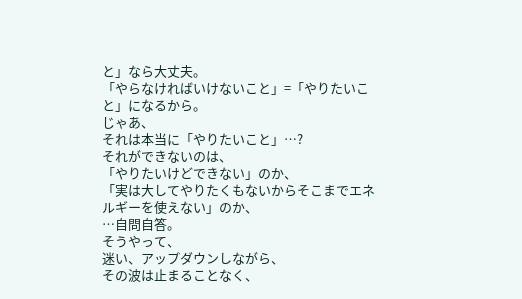と」なら大丈夫。
「やらなければいけないこと」=「やりたいこと」になるから。
じゃあ、
それは本当に「やりたいこと」…?
それができないのは、
「やりたいけどできない」のか、
「実は大してやりたくもないからそこまでエネルギーを使えない」のか、
…自問自答。
そうやって、
迷い、アップダウンしながら、
その波は止まることなく、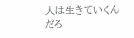人は生きていくんだろ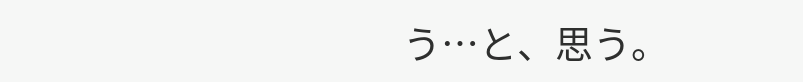う…と、思う。